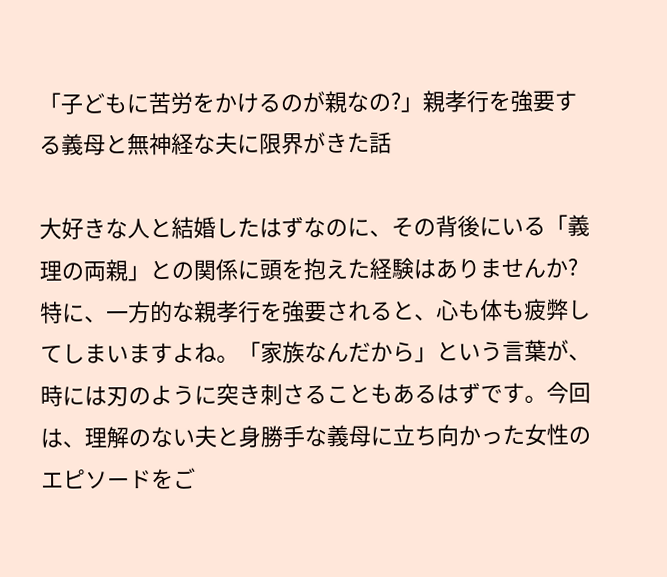「子どもに苦労をかけるのが親なの?」親孝行を強要する義母と無神経な夫に限界がきた話

大好きな人と結婚したはずなのに、その背後にいる「義理の両親」との関係に頭を抱えた経験はありませんか? 特に、一方的な親孝行を強要されると、心も体も疲弊してしまいますよね。「家族なんだから」という言葉が、時には刃のように突き刺さることもあるはずです。今回は、理解のない夫と身勝手な義母に立ち向かった女性のエピソードをご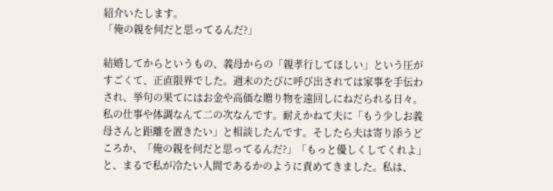紹介いたします。
「俺の親を何だと思ってるんだ?」

結婚してからというもの、義母からの「親孝行してほしい」という圧がすごくて、正直限界でした。週末のたびに呼び出されては家事を手伝わされ、挙句の果てにはお金や高価な贈り物を遠回しにねだられる日々。私の仕事や体調なんて二の次なんです。耐えかねて夫に「もう少しお義母さんと距離を置きたい」と相談したんです。そしたら夫は寄り添うどころか、「俺の親を何だと思ってるんだ?」「もっと優しくしてくれよ」と、まるで私が冷たい人間であるかのように責めてきました。私は、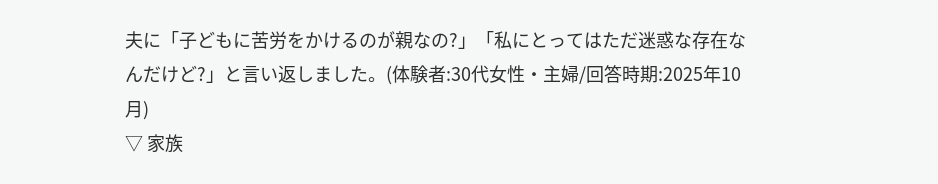夫に「子どもに苦労をかけるのが親なの?」「私にとってはただ迷惑な存在なんだけど?」と言い返しました。(体験者:30代女性・主婦/回答時期:2025年10月)
▽ 家族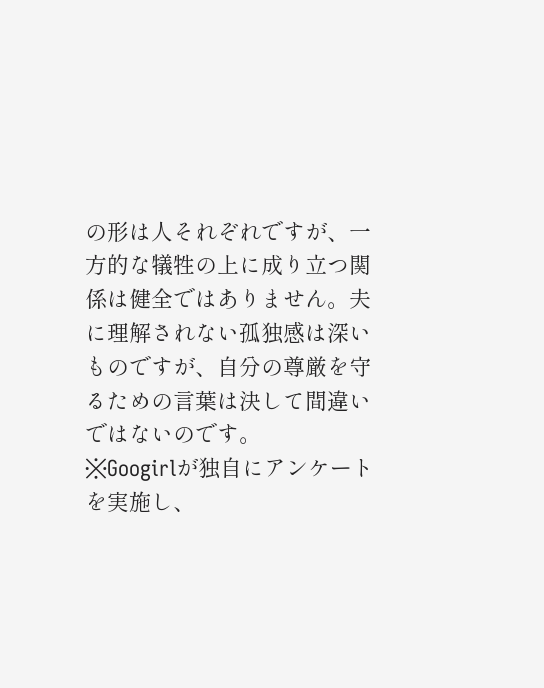の形は人それぞれですが、一方的な犠牲の上に成り立つ関係は健全ではありません。夫に理解されない孤独感は深いものですが、自分の尊厳を守るための言葉は決して間違いではないのです。
※Googirlが独自にアンケートを実施し、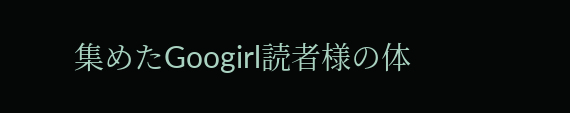集めたGoogirl読者様の体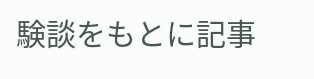験談をもとに記事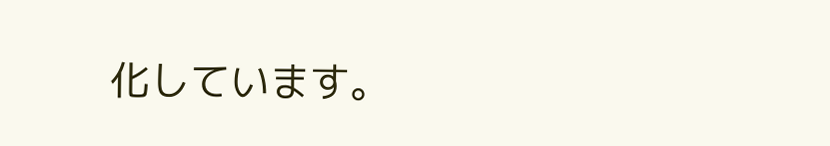化しています。